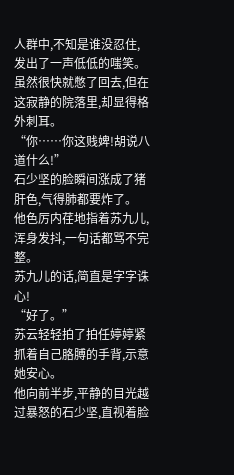人群中,不知是谁没忍住,发出了一声低低的嗤笑。
虽然很快就憋了回去,但在这寂静的院落里,却显得格外刺耳。
“你……你这贱婢!胡说八道什么!”
石少坚的脸瞬间涨成了猪肝色,气得肺都要炸了。
他色厉内荏地指着苏九儿,浑身发抖,一句话都骂不完整。
苏九儿的话,简直是字字诛心!
“好了。”
苏云轻轻拍了拍任婷婷紧抓着自己胳膊的手背,示意她安心。
他向前半步,平静的目光越过暴怒的石少坚,直视着脸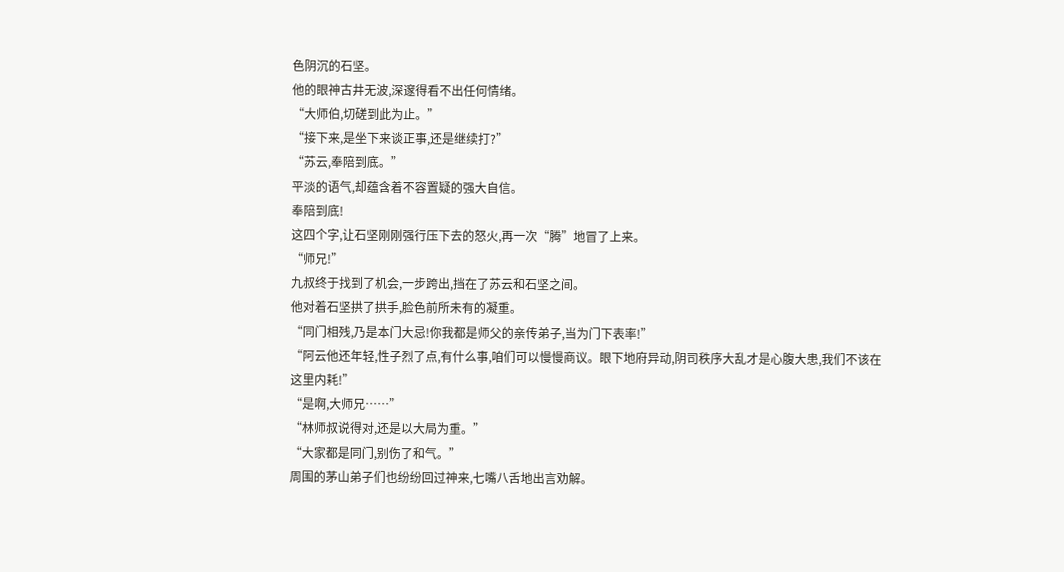色阴沉的石坚。
他的眼神古井无波,深邃得看不出任何情绪。
“大师伯,切磋到此为止。”
“接下来,是坐下来谈正事,还是继续打?”
“苏云,奉陪到底。”
平淡的语气,却蕴含着不容置疑的强大自信。
奉陪到底!
这四个字,让石坚刚刚强行压下去的怒火,再一次“腾”地冒了上来。
“师兄!”
九叔终于找到了机会,一步跨出,挡在了苏云和石坚之间。
他对着石坚拱了拱手,脸色前所未有的凝重。
“同门相残,乃是本门大忌!你我都是师父的亲传弟子,当为门下表率!”
“阿云他还年轻,性子烈了点,有什么事,咱们可以慢慢商议。眼下地府异动,阴司秩序大乱才是心腹大患,我们不该在这里内耗!”
“是啊,大师兄……”
“林师叔说得对,还是以大局为重。”
“大家都是同门,别伤了和气。”
周围的茅山弟子们也纷纷回过神来,七嘴八舌地出言劝解。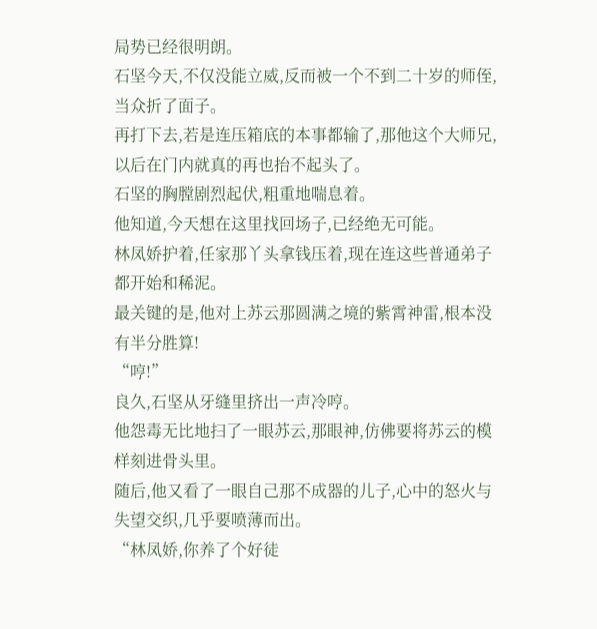局势已经很明朗。
石坚今天,不仅没能立威,反而被一个不到二十岁的师侄,当众折了面子。
再打下去,若是连压箱底的本事都输了,那他这个大师兄,以后在门内就真的再也抬不起头了。
石坚的胸膛剧烈起伏,粗重地喘息着。
他知道,今天想在这里找回场子,已经绝无可能。
林凤娇护着,任家那丫头拿钱压着,现在连这些普通弟子都开始和稀泥。
最关键的是,他对上苏云那圆满之境的紫霄神雷,根本没有半分胜算!
“哼!”
良久,石坚从牙缝里挤出一声冷哼。
他怨毒无比地扫了一眼苏云,那眼神,仿佛要将苏云的模样刻进骨头里。
随后,他又看了一眼自己那不成器的儿子,心中的怒火与失望交织,几乎要喷薄而出。
“林凤娇,你养了个好徒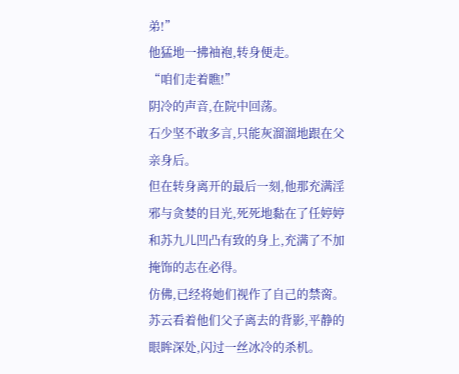弟!”
他猛地一拂袖袍,转身便走。
“咱们走着瞧!”
阴冷的声音,在院中回荡。
石少坚不敢多言,只能灰溜溜地跟在父亲身后。
但在转身离开的最后一刻,他那充满淫邪与贪婪的目光,死死地黏在了任婷婷和苏九儿凹凸有致的身上,充满了不加掩饰的志在必得。
仿佛,已经将她们视作了自己的禁脔。
苏云看着他们父子离去的背影,平静的眼眸深处,闪过一丝冰冷的杀机。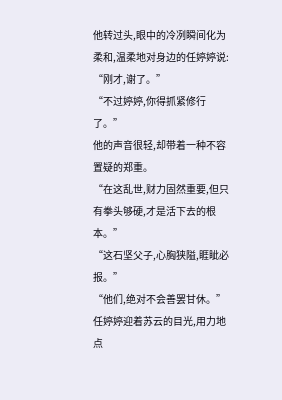他转过头,眼中的冷冽瞬间化为柔和,温柔地对身边的任婷婷说:
“刚才,谢了。”
“不过婷婷,你得抓紧修行了。”
他的声音很轻,却带着一种不容置疑的郑重。
“在这乱世,财力固然重要,但只有拳头够硬,才是活下去的根本。”
“这石坚父子,心胸狭隘,睚眦必报。”
“他们,绝对不会善罢甘休。”
任婷婷迎着苏云的目光,用力地点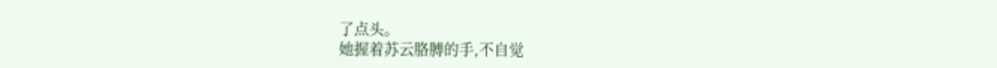了点头。
她握着苏云胳膊的手,不自觉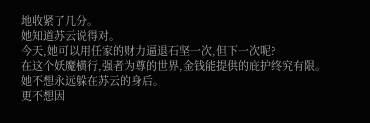地收紧了几分。
她知道苏云说得对。
今天,她可以用任家的财力逼退石坚一次,但下一次呢?
在这个妖魔横行,强者为尊的世界,金钱能提供的庇护终究有限。
她不想永远躲在苏云的身后。
更不想因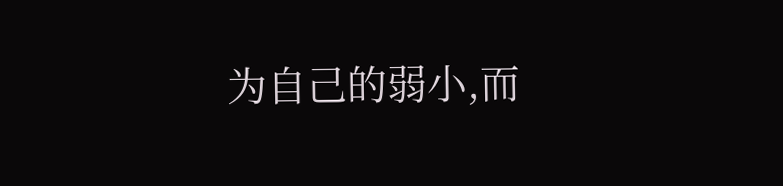为自己的弱小,而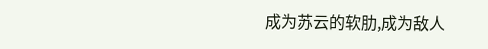成为苏云的软肋,成为敌人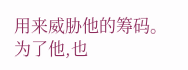用来威胁他的筹码。
为了他,也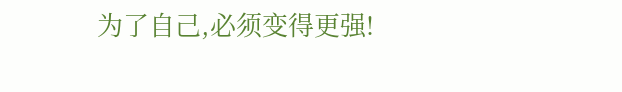为了自己,必须变得更强!